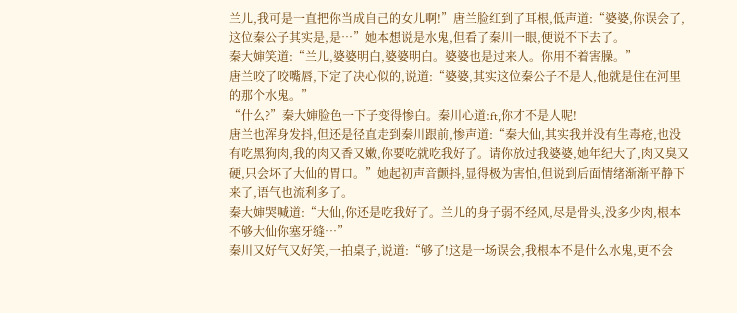兰儿,我可是一直把你当成自己的女儿啊!”唐兰脸红到了耳根,低声道:“婆婆,你误会了,这位秦公子其实是,是…”她本想说是水鬼,但看了秦川一眼,便说不下去了。
秦大婶笑道:“兰儿,婆婆明白,婆婆明白。婆婆也是过来人。你用不着害臊。”
唐兰咬了咬嘴唇,下定了决心似的,说道:“婆婆,其实这位秦公子不是人,他就是住在河里的那个水鬼。”
“什么?”秦大婶脸色一下子变得惨白。秦川心道:ft,你才不是人呢!
唐兰也浑身发抖,但还是径直走到秦川跟前,惨声道:“秦大仙,其实我并没有生毒疮,也没有吃黑狗肉,我的肉又香又嫩,你要吃就吃我好了。请你放过我婆婆,她年纪大了,肉又臭又硬,只会坏了大仙的胃口。”她起初声音颤抖,显得极为害怕,但说到后面情绪渐渐平静下来了,语气也流利多了。
秦大婶哭喊道:“大仙,你还是吃我好了。兰儿的身子弱不经风,尽是骨头,没多少肉,根本不够大仙你塞牙缝…”
秦川又好气又好笑,一拍桌子,说道:“够了!这是一场误会,我根本不是什么水鬼,更不会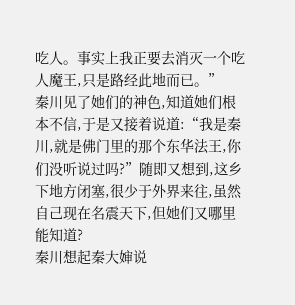吃人。事实上我正要去消灭一个吃人魔王,只是路经此地而已。”
秦川见了她们的神色,知道她们根本不信,于是又接着说道:“我是秦川,就是佛门里的那个东华法王,你们没听说过吗?”随即又想到,这乡下地方闭塞,很少于外界来往,虽然自己现在名震天下,但她们又哪里能知道?
秦川想起秦大婶说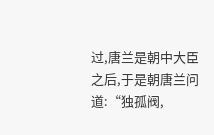过,唐兰是朝中大臣之后,于是朝唐兰问道:“独孤阀,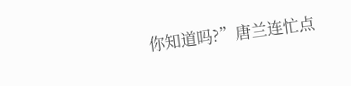你知道吗?”唐兰连忙点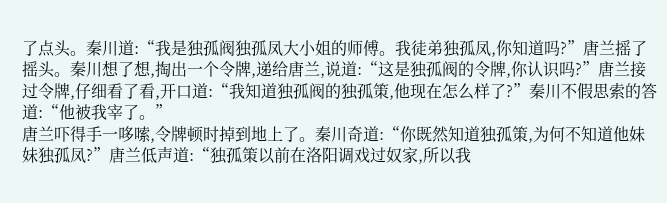了点头。秦川道:“我是独孤阀独孤凤大小姐的师傅。我徒弟独孤凤,你知道吗?”唐兰摇了摇头。秦川想了想,掏出一个令牌,递给唐兰,说道:“这是独孤阀的令牌,你认识吗?”唐兰接过令牌,仔细看了看,开口道:“我知道独孤阀的独孤策,他现在怎么样了?”秦川不假思索的答道:“他被我宰了。”
唐兰吓得手一哆嗦,令牌顿时掉到地上了。秦川奇道:“你既然知道独孤策,为何不知道他妹妹独孤凤?”唐兰低声道:“独孤策以前在洛阳调戏过奴家,所以我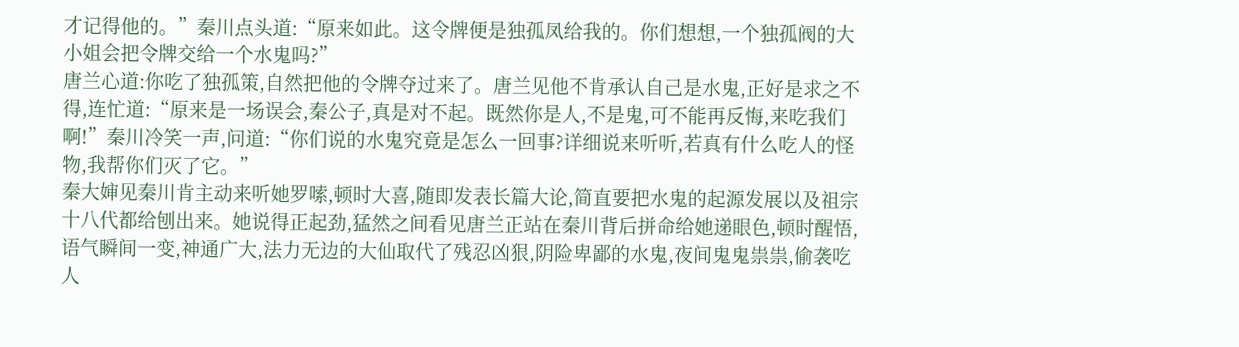才记得他的。”秦川点头道:“原来如此。这令牌便是独孤凤给我的。你们想想,一个独孤阀的大小姐会把令牌交给一个水鬼吗?”
唐兰心道:你吃了独孤策,自然把他的令牌夺过来了。唐兰见他不肯承认自己是水鬼,正好是求之不得,连忙道:“原来是一场误会,秦公子,真是对不起。既然你是人,不是鬼,可不能再反悔,来吃我们啊!”秦川冷笑一声,问道:“你们说的水鬼究竟是怎么一回事?详细说来听听,若真有什么吃人的怪物,我帮你们灭了它。”
秦大婶见秦川肯主动来听她罗嗦,顿时大喜,随即发表长篇大论,简直要把水鬼的起源发展以及祖宗十八代都给刨出来。她说得正起劲,猛然之间看见唐兰正站在秦川背后拼命给她递眼色,顿时醒悟,语气瞬间一变,神通广大,法力无边的大仙取代了残忍凶狠,阴险卑鄙的水鬼,夜间鬼鬼祟祟,偷袭吃人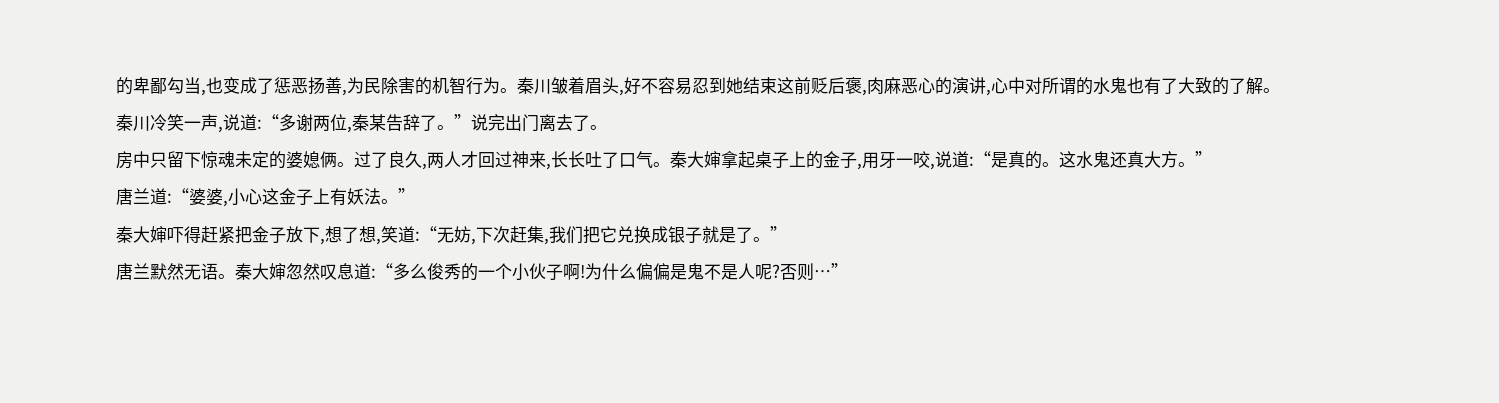的卑鄙勾当,也变成了惩恶扬善,为民除害的机智行为。秦川皱着眉头,好不容易忍到她结束这前贬后褒,肉麻恶心的演讲,心中对所谓的水鬼也有了大致的了解。
秦川冷笑一声,说道:“多谢两位,秦某告辞了。”说完出门离去了。
房中只留下惊魂未定的婆媳俩。过了良久,两人才回过神来,长长吐了口气。秦大婶拿起桌子上的金子,用牙一咬,说道:“是真的。这水鬼还真大方。”
唐兰道:“婆婆,小心这金子上有妖法。”
秦大婶吓得赶紧把金子放下,想了想,笑道:“无妨,下次赶集,我们把它兑换成银子就是了。”
唐兰默然无语。秦大婶忽然叹息道:“多么俊秀的一个小伙子啊!为什么偏偏是鬼不是人呢?否则…”